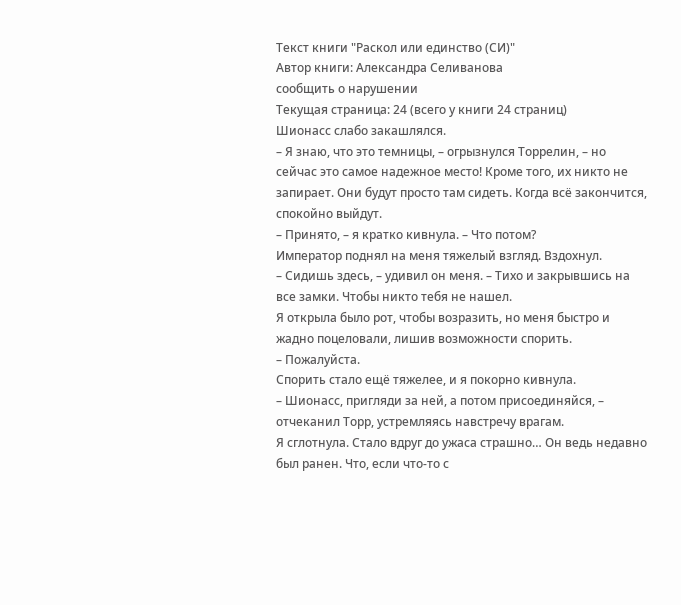Текст книги "Раскол или единство (СИ)"
Автор книги: Александра Селиванова
сообщить о нарушении
Текущая страница: 24 (всего у книги 24 страниц)
Шионасс слабо закашлялся.
– Я знаю, что это темницы, – огрызнулся Торрелин, – но сейчас это самое надежное место! Кроме того, их никто не запирает. Они будут просто там сидеть. Когда всё закончится, спокойно выйдут.
– Принято, – я кратко кивнула. – Что потом?
Император поднял на меня тяжелый взгляд. Вздохнул.
– Сидишь здесь, – удивил он меня. – Тихо и закрывшись на все замки. Чтобы никто тебя не нашел.
Я открыла было рот, чтобы возразить, но меня быстро и жадно поцеловали, лишив возможности спорить.
– Пожалуйста.
Спорить стало ещё тяжелее, и я покорно кивнула.
– Шионасс, пригляди за ней, а потом присоединяйся, – отчеканил Торр, устремляясь навстречу врагам.
Я сглотнула. Стало вдруг до ужаса страшно… Он ведь недавно был ранен. Что, если что-то с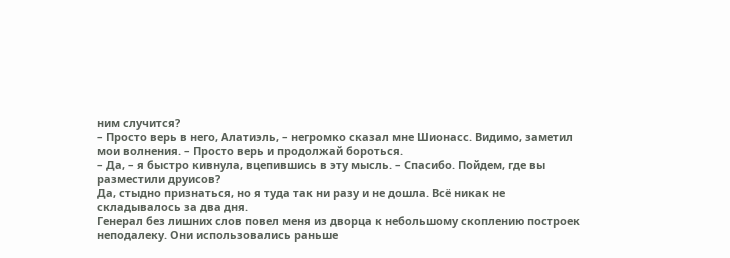ним случится?
– Просто верь в него, Алатиэль, – негромко сказал мне Шионасс. Видимо, заметил мои волнения. – Просто верь и продолжай бороться.
– Да, – я быстро кивнула, вцепившись в эту мысль. – Спасибо. Пойдем, где вы разместили друисов?
Да, стыдно признаться, но я туда так ни разу и не дошла. Всё никак не складывалось за два дня.
Генерал без лишних слов повел меня из дворца к небольшому скоплению построек неподалеку. Они использовались раньше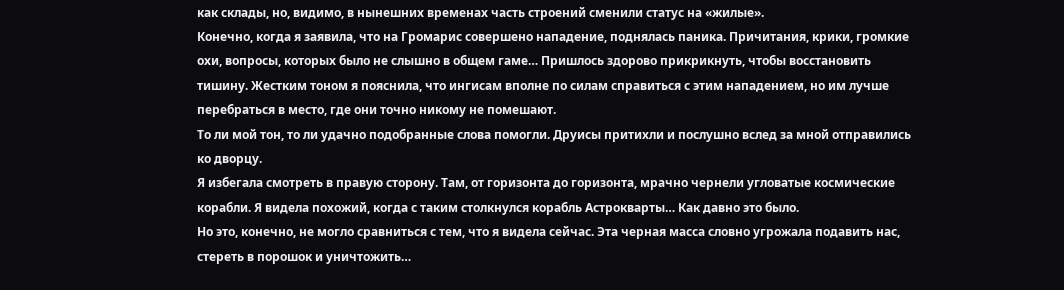как склады, но, видимо, в нынешних временах часть строений сменили статус на «жилые».
Конечно, когда я заявила, что на Громарис совершено нападение, поднялась паника. Причитания, крики, громкие охи, вопросы, которых было не слышно в общем гаме… Пришлось здорово прикрикнуть, чтобы восстановить тишину. Жестким тоном я пояснила, что ингисам вполне по силам справиться с этим нападением, но им лучше перебраться в место, где они точно никому не помешают.
То ли мой тон, то ли удачно подобранные слова помогли. Друисы притихли и послушно вслед за мной отправились ко дворцу.
Я избегала смотреть в правую сторону. Там, от горизонта до горизонта, мрачно чернели угловатые космические корабли. Я видела похожий, когда с таким столкнулся корабль Астрокварты… Как давно это было.
Но это, конечно, не могло сравниться с тем, что я видела сейчас. Эта черная масса словно угрожала подавить нас, стереть в порошок и уничтожить…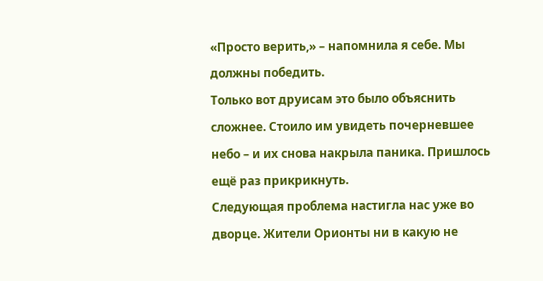«Просто верить,» – напомнила я себе. Мы должны победить.
Только вот друисам это было объяснить сложнее. Стоило им увидеть почерневшее небо – и их снова накрыла паника. Пришлось ещё раз прикрикнуть.
Следующая проблема настигла нас уже во дворце. Жители Орионты ни в какую не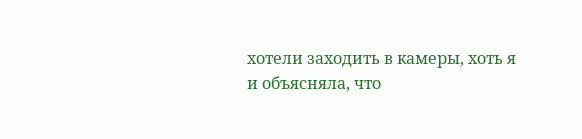хотели заходить в камеры, хоть я и объясняла, что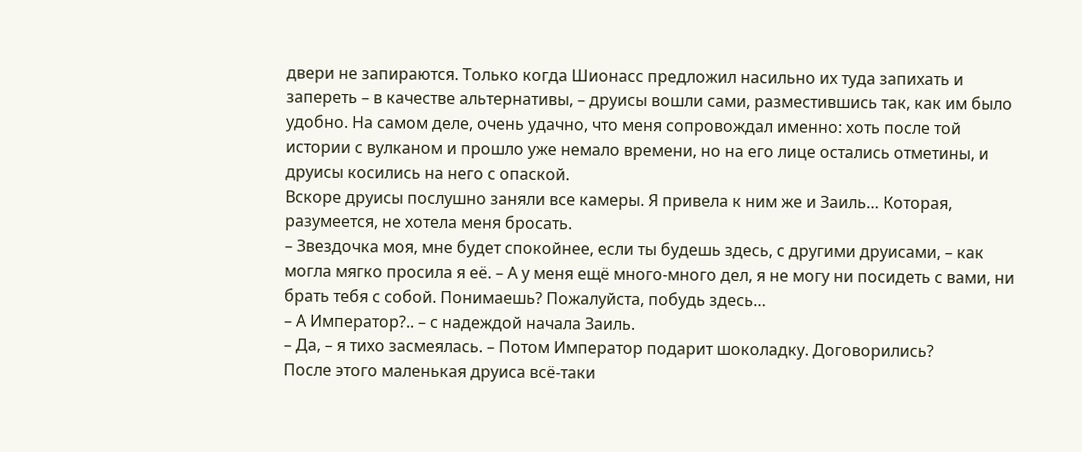двери не запираются. Только когда Шионасс предложил насильно их туда запихать и запереть – в качестве альтернативы, – друисы вошли сами, разместившись так, как им было удобно. На самом деле, очень удачно, что меня сопровождал именно: хоть после той истории с вулканом и прошло уже немало времени, но на его лице остались отметины, и друисы косились на него с опаской.
Вскоре друисы послушно заняли все камеры. Я привела к ним же и Заиль… Которая, разумеется, не хотела меня бросать.
– Звездочка моя, мне будет спокойнее, если ты будешь здесь, с другими друисами, – как могла мягко просила я её. – А у меня ещё много-много дел, я не могу ни посидеть с вами, ни брать тебя с собой. Понимаешь? Пожалуйста, побудь здесь…
– А Император?.. – с надеждой начала Заиль.
– Да, – я тихо засмеялась. – Потом Император подарит шоколадку. Договорились?
После этого маленькая друиса всё-таки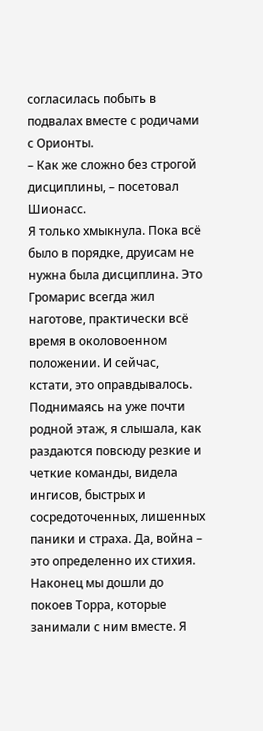согласилась побыть в подвалах вместе с родичами с Орионты.
– Как же сложно без строгой дисциплины, – посетовал Шионасс.
Я только хмыкнула. Пока всё было в порядке, друисам не нужна была дисциплина. Это Громарис всегда жил наготове, практически всё время в околовоенном положении. И сейчас, кстати, это оправдывалось. Поднимаясь на уже почти родной этаж, я слышала, как раздаются повсюду резкие и четкие команды, видела ингисов, быстрых и сосредоточенных, лишенных паники и страха. Да, война – это определенно их стихия.
Наконец мы дошли до покоев Торра, которые занимали с ним вместе. Я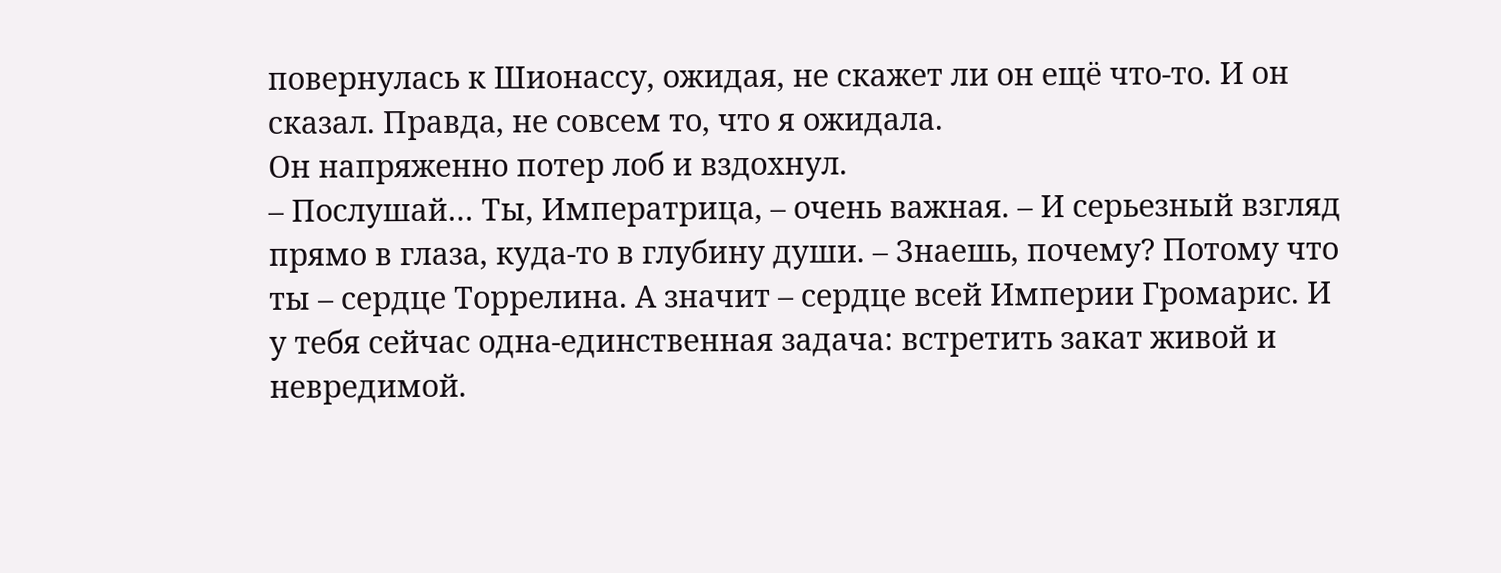повернулась к Шионассу, ожидая, не скажет ли он ещё что-то. И он сказал. Правда, не совсем то, что я ожидала.
Он напряженно потер лоб и вздохнул.
– Послушай… Ты, Императрица, – очень важная. – И серьезный взгляд прямо в глаза, куда-то в глубину души. – Знаешь, почему? Потому что ты – сердце Торрелина. А значит – сердце всей Империи Громарис. И у тебя сейчас одна-единственная задача: встретить закат живой и невредимой.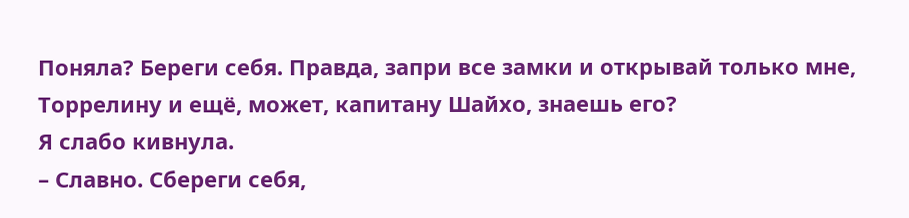Поняла? Береги себя. Правда, запри все замки и открывай только мне, Торрелину и ещё, может, капитану Шайхо, знаешь его?
Я слабо кивнула.
– Славно. Сбереги себя,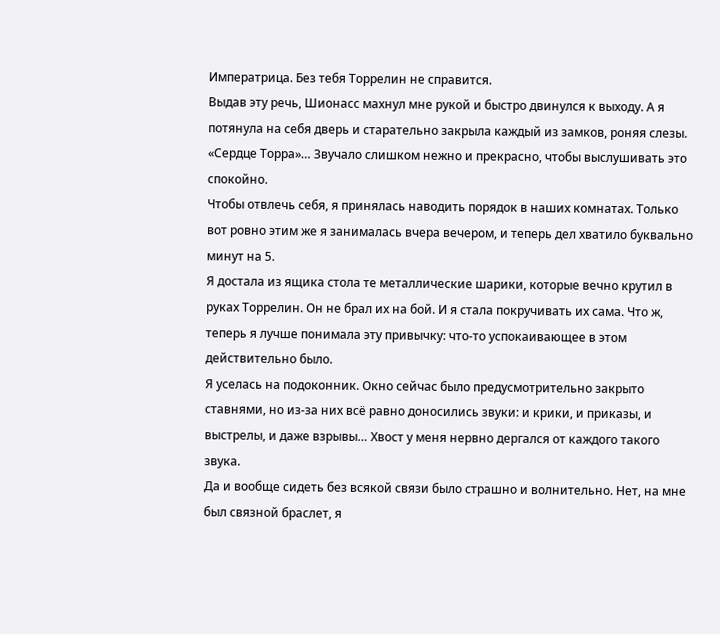Императрица. Без тебя Торрелин не справится.
Выдав эту речь, Шионасс махнул мне рукой и быстро двинулся к выходу. А я потянула на себя дверь и старательно закрыла каждый из замков, роняя слезы.
«Сердце Торра»… Звучало слишком нежно и прекрасно, чтобы выслушивать это спокойно.
Чтобы отвлечь себя, я принялась наводить порядок в наших комнатах. Только вот ровно этим же я занималась вчера вечером, и теперь дел хватило буквально минут на 5.
Я достала из ящика стола те металлические шарики, которые вечно крутил в руках Торрелин. Он не брал их на бой. И я стала покручивать их сама. Что ж, теперь я лучше понимала эту привычку: что-то успокаивающее в этом действительно было.
Я уселась на подоконник. Окно сейчас было предусмотрительно закрыто ставнями, но из-за них всё равно доносились звуки: и крики, и приказы, и выстрелы, и даже взрывы… Хвост у меня нервно дергался от каждого такого звука.
Да и вообще сидеть без всякой связи было страшно и волнительно. Нет, на мне был связной браслет, я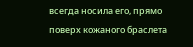всегда носила его, прямо поверх кожаного браслета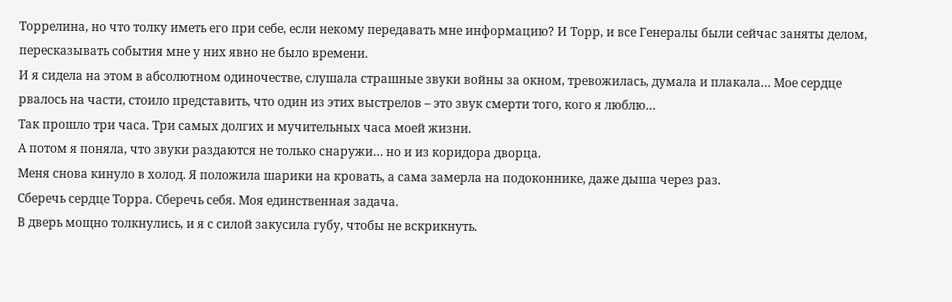Торрелина, но что толку иметь его при себе, если некому передавать мне информацию? И Торр, и все Генералы были сейчас заняты делом, пересказывать события мне у них явно не было времени.
И я сидела на этом в абсолютном одиночестве, слушала страшные звуки войны за окном, тревожилась, думала и плакала… Мое сердце рвалось на части, стоило представить, что один из этих выстрелов – это звук смерти того, кого я люблю…
Так прошло три часа. Три самых долгих и мучительных часа моей жизни.
А потом я поняла, что звуки раздаются не только снаружи… но и из коридора дворца.
Меня снова кинуло в холод. Я положила шарики на кровать, а сама замерла на подоконнике, даже дыша через раз.
Сберечь сердце Торра. Сберечь себя. Моя единственная задача.
В дверь мощно толкнулись, и я с силой закусила губу, чтобы не вскрикнуть.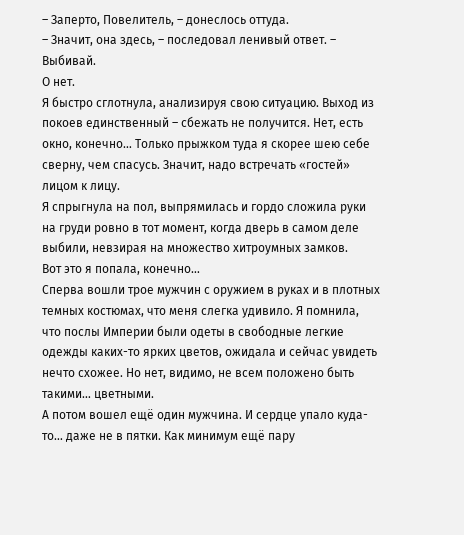– Заперто, Повелитель, – донеслось оттуда.
– Значит, она здесь, – последовал ленивый ответ. – Выбивай.
О нет.
Я быстро сглотнула, анализируя свою ситуацию. Выход из покоев единственный – сбежать не получится. Нет, есть окно, конечно… Только прыжком туда я скорее шею себе сверну, чем спасусь. Значит, надо встречать «гостей» лицом к лицу.
Я спрыгнула на пол, выпрямилась и гордо сложила руки на груди ровно в тот момент, когда дверь в самом деле выбили, невзирая на множество хитроумных замков.
Вот это я попала, конечно…
Сперва вошли трое мужчин с оружием в руках и в плотных темных костюмах, что меня слегка удивило. Я помнила, что послы Империи были одеты в свободные легкие одежды каких-то ярких цветов, ожидала и сейчас увидеть нечто схожее. Но нет, видимо, не всем положено быть такими… цветными.
А потом вошел ещё один мужчина. И сердце упало куда-то… даже не в пятки. Как минимум ещё пару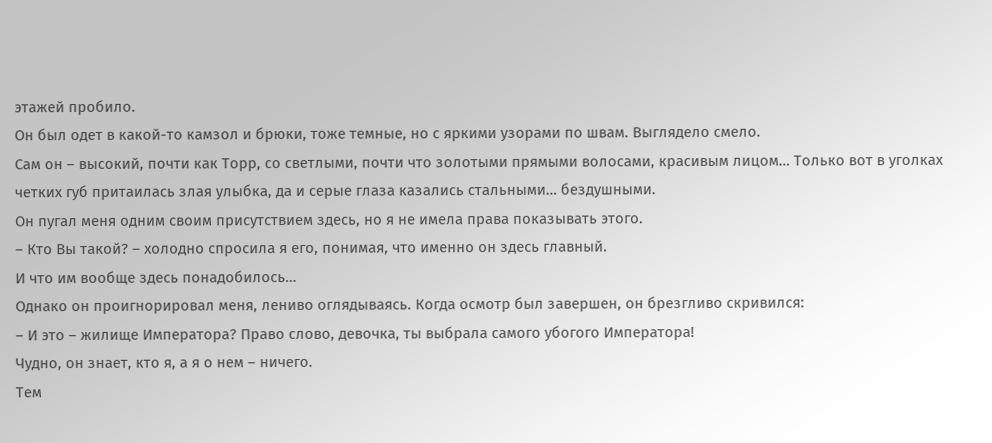этажей пробило.
Он был одет в какой-то камзол и брюки, тоже темные, но с яркими узорами по швам. Выглядело смело.
Сам он – высокий, почти как Торр, со светлыми, почти что золотыми прямыми волосами, красивым лицом… Только вот в уголках четких губ притаилась злая улыбка, да и серые глаза казались стальными… бездушными.
Он пугал меня одним своим присутствием здесь, но я не имела права показывать этого.
– Кто Вы такой? – холодно спросила я его, понимая, что именно он здесь главный.
И что им вообще здесь понадобилось…
Однако он проигнорировал меня, лениво оглядываясь. Когда осмотр был завершен, он брезгливо скривился:
– И это – жилище Императора? Право слово, девочка, ты выбрала самого убогого Императора!
Чудно, он знает, кто я, а я о нем – ничего.
Тем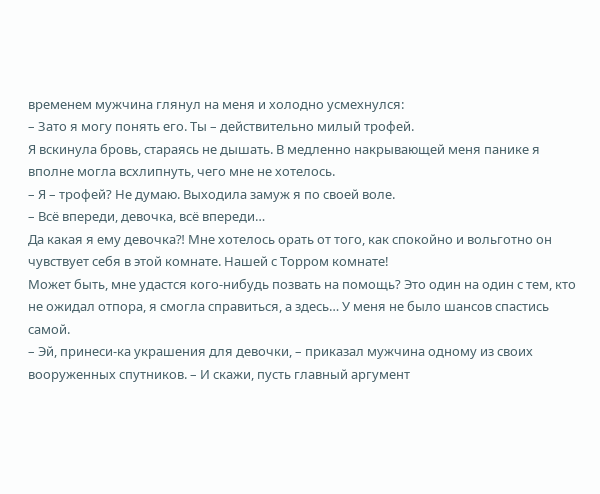временем мужчина глянул на меня и холодно усмехнулся:
– Зато я могу понять его. Ты – действительно милый трофей.
Я вскинула бровь, стараясь не дышать. В медленно накрывающей меня панике я вполне могла всхлипнуть, чего мне не хотелось.
– Я – трофей? Не думаю. Выходила замуж я по своей воле.
– Всё впереди, девочка, всё впереди…
Да какая я ему девочка⁈ Мне хотелось орать от того, как спокойно и вольготно он чувствует себя в этой комнате. Нашей с Торром комнате!
Может быть, мне удастся кого-нибудь позвать на помощь? Это один на один с тем, кто не ожидал отпора, я смогла справиться, а здесь… У меня не было шансов спастись самой.
– Эй, принеси-ка украшения для девочки, – приказал мужчина одному из своих вооруженных спутников. – И скажи, пусть главный аргумент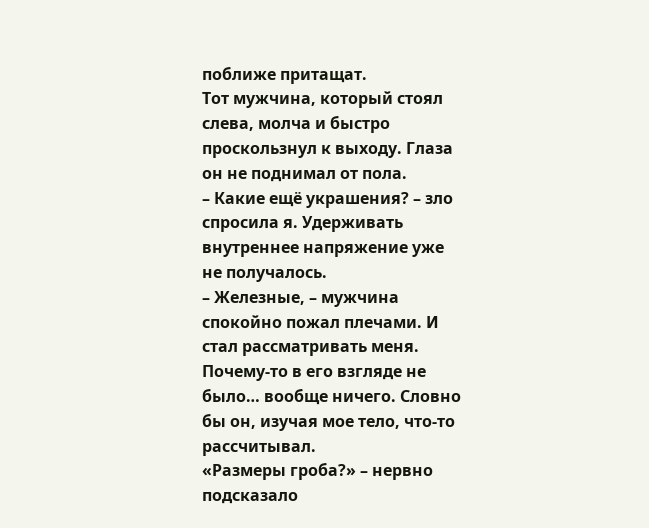поближе притащат.
Тот мужчина, который стоял слева, молча и быстро проскользнул к выходу. Глаза он не поднимал от пола.
– Какие ещё украшения? – зло спросила я. Удерживать внутреннее напряжение уже не получалось.
– Железные, – мужчина спокойно пожал плечами. И стал рассматривать меня.
Почему-то в его взгляде не было… вообще ничего. Словно бы он, изучая мое тело, что-то рассчитывал.
«Размеры гроба?» – нервно подсказало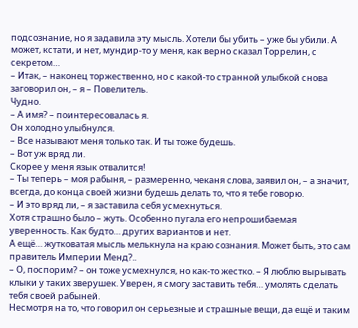подсознание, но я задавила эту мысль. Хотели бы убить – уже бы убили. А может, кстати, и нет, мундир-то у меня, как верно сказал Торрелин, с секретом…
– Итак, – наконец торжественно, но с какой-то странной улыбкой снова заговорил он, – я – Повелитель.
Чудно.
– А имя? – поинтересовалась я.
Он холодно улыбнулся.
– Все называют меня только так. И ты тоже будешь.
– Вот уж вряд ли.
Скорее у меня язык отвалится!
– Ты теперь – моя рабыня, – размеренно, чеканя слова, заявил он, – а значит, всегда, до конца своей жизни будешь делать то, что я тебе говорю.
– И это вряд ли, – я заставила себя усмехнуться.
Хотя страшно было – жуть. Особенно пугала его непрошибаемая уверенность. Как будто… других вариантов и нет.
А ещё… жутковатая мысль мелькнула на краю сознания. Может быть, это сам правитель Империи Менд?..
– О, поспорим? – он тоже усмехнулся, но как-то жестко. – Я люблю вырывать клыки у таких зверушек. Уверен, я смогу заставить тебя… умолять сделать тебя своей рабыней.
Несмотря на то, что говорил он серьезные и страшные вещи, да ещё и таким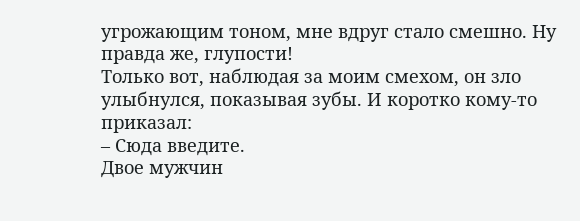угрожающим тоном, мне вдруг стало смешно. Ну правда же, глупости!
Только вот, наблюдая за моим смехом, он зло улыбнулся, показывая зубы. И коротко кому-то приказал:
– Сюда введите.
Двое мужчин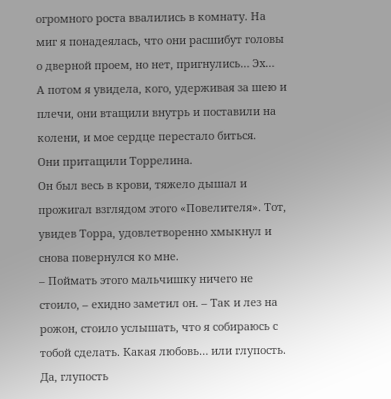огромного роста ввалились в комнату. На миг я понадеялась, что они расшибут головы о дверной проем, но нет, пригнулись… Эх…
А потом я увидела, кого, удерживая за шею и плечи, они втащили внутрь и поставили на колени, и мое сердце перестало биться.
Они притащили Торрелина.
Он был весь в крови, тяжело дышал и прожигал взглядом этого «Повелителя». Тот, увидев Торра, удовлетворенно хмыкнул и снова повернулся ко мне.
– Поймать этого мальчишку ничего не стоило, – ехидно заметил он. – Так и лез на рожон, стоило услышать, что я собираюсь с тобой сделать. Какая любовь… или глупость. Да, глупость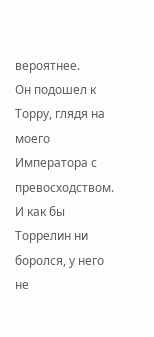вероятнее.
Он подошел к Торру, глядя на моего Императора с превосходством. И как бы Торрелин ни боролся, у него не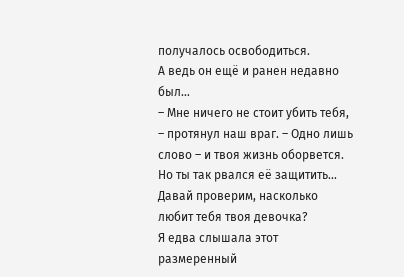получалось освободиться.
А ведь он ещё и ранен недавно был…
– Мне ничего не стоит убить тебя, – протянул наш враг. – Одно лишь слово – и твоя жизнь оборвется. Но ты так рвался её защитить… Давай проверим, насколько любит тебя твоя девочка?
Я едва слышала этот размеренный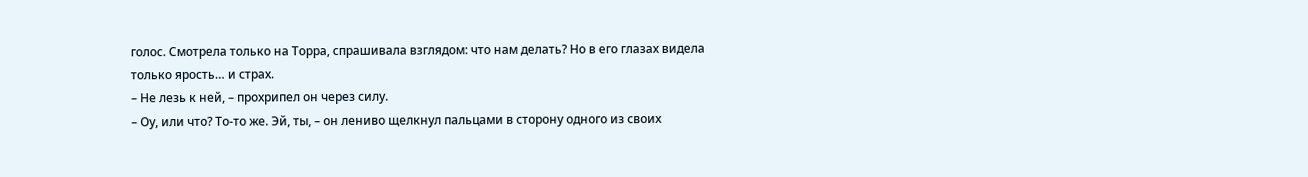голос. Смотрела только на Торра, спрашивала взглядом: что нам делать? Но в его глазах видела только ярость… и страх.
– Не лезь к ней, – прохрипел он через силу.
– Оу, или что? То-то же. Эй, ты, – он лениво щелкнул пальцами в сторону одного из своих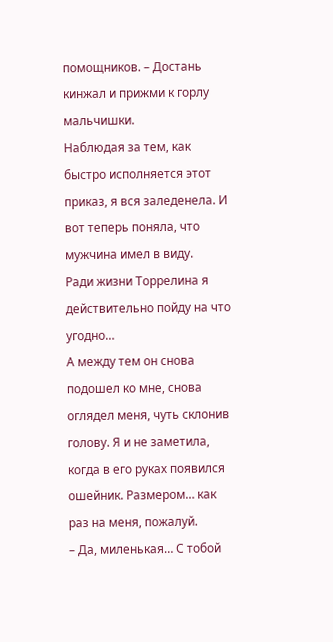помощников. – Достань кинжал и прижми к горлу мальчишки.
Наблюдая за тем, как быстро исполняется этот приказ, я вся заледенела. И вот теперь поняла, что мужчина имел в виду.
Ради жизни Торрелина я действительно пойду на что угодно…
А между тем он снова подошел ко мне, снова оглядел меня, чуть склонив голову. Я и не заметила, когда в его руках появился ошейник. Размером… как раз на меня, пожалуй.
– Да, миленькая… С тобой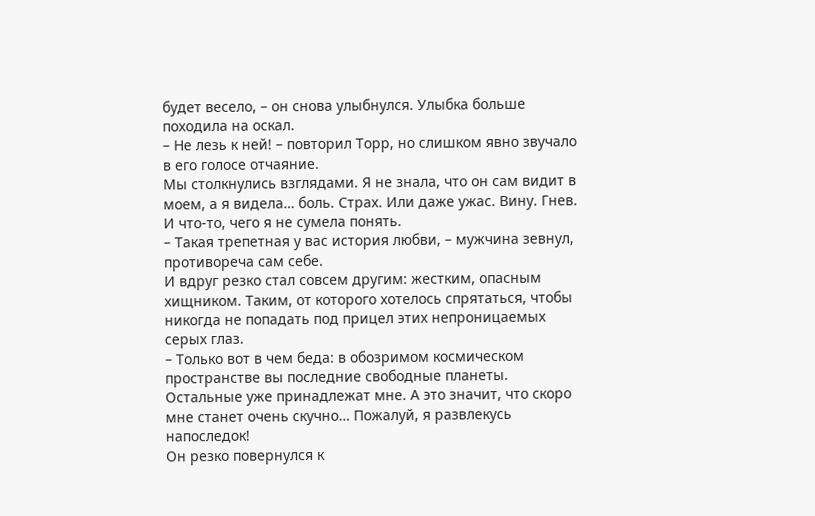будет весело, – он снова улыбнулся. Улыбка больше походила на оскал.
– Не лезь к ней! – повторил Торр, но слишком явно звучало в его голосе отчаяние.
Мы столкнулись взглядами. Я не знала, что он сам видит в моем, а я видела… боль. Страх. Или даже ужас. Вину. Гнев. И что-то, чего я не сумела понять.
– Такая трепетная у вас история любви, – мужчина зевнул, противореча сам себе.
И вдруг резко стал совсем другим: жестким, опасным хищником. Таким, от которого хотелось спрятаться, чтобы никогда не попадать под прицел этих непроницаемых серых глаз.
– Только вот в чем беда: в обозримом космическом пространстве вы последние свободные планеты. Остальные уже принадлежат мне. А это значит, что скоро мне станет очень скучно… Пожалуй, я развлекусь напоследок!
Он резко повернулся к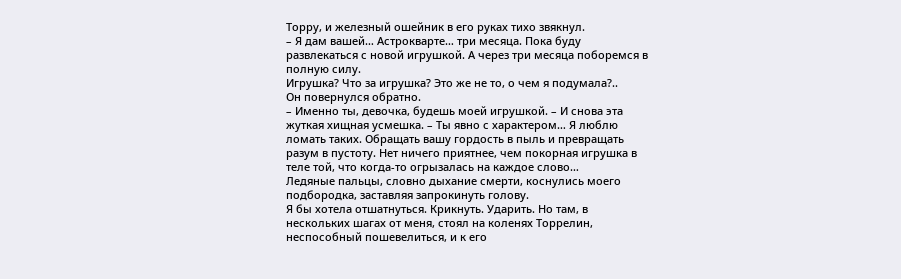Торру, и железный ошейник в его руках тихо звякнул.
– Я дам вашей… Астрокварте… три месяца. Пока буду развлекаться с новой игрушкой. А через три месяца поборемся в полную силу.
Игрушка? Что за игрушка? Это же не то, о чем я подумала?..
Он повернулся обратно.
– Именно ты, девочка, будешь моей игрушкой. – И снова эта жуткая хищная усмешка. – Ты явно с характером… Я люблю ломать таких. Обращать вашу гордость в пыль и превращать разум в пустоту. Нет ничего приятнее, чем покорная игрушка в теле той, что когда-то огрызалась на каждое слово…
Ледяные пальцы, словно дыхание смерти, коснулись моего подбородка, заставляя запрокинуть голову.
Я бы хотела отшатнуться. Крикнуть. Ударить. Но там, в нескольких шагах от меня, стоял на коленях Торрелин, неспособный пошевелиться, и к его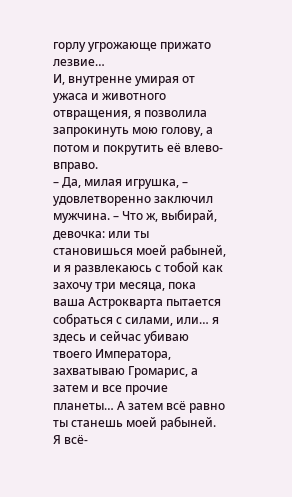горлу угрожающе прижато лезвие…
И, внутренне умирая от ужаса и животного отвращения, я позволила запрокинуть мою голову, а потом и покрутить её влево-вправо.
– Да, милая игрушка, – удовлетворенно заключил мужчина. – Что ж, выбирай, девочка: или ты становишься моей рабыней, и я развлекаюсь с тобой как захочу три месяца, пока ваша Астрокварта пытается собраться с силами, или… я здесь и сейчас убиваю твоего Императора, захватываю Громарис, а затем и все прочие планеты… А затем всё равно ты станешь моей рабыней.
Я всё-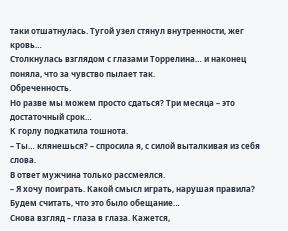таки отшатнулась. Тугой узел стянул внутренности, жег кровь…
Столкнулась взглядом с глазами Торрелина… и наконец поняла, что за чувство пылает так.
Обреченность.
Но разве мы можем просто сдаться? Три месяца – это достаточный срок…
К горлу подкатила тошнота.
– Ты… клянешься? – спросила я, с силой выталкивая из себя слова.
В ответ мужчина только рассмеялся.
– Я хочу поиграть. Какой смысл играть, нарушая правила?
Будем считать, что это было обещание…
Снова взгляд – глаза в глаза. Кажется,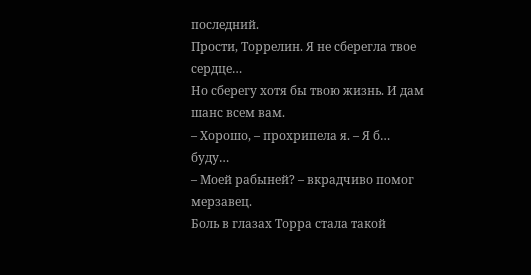последний.
Прости, Торрелин. Я не сберегла твое сердце…
Но сберегу хотя бы твою жизнь. И дам шанс всем вам.
– Хорошо, – прохрипела я. – Я б… буду…
– Моей рабыней? – вкрадчиво помог мерзавец.
Боль в глазах Торра стала такой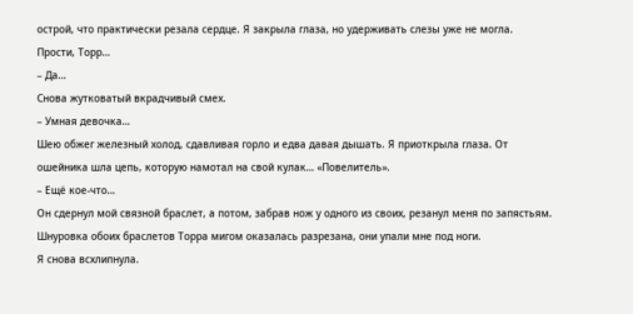острой, что практически резала сердце. Я закрыла глаза, но удерживать слезы уже не могла.
Прости, Торр…
– Да…
Снова жутковатый вкрадчивый смех.
– Умная девочка…
Шею обжег железный холод, сдавливая горло и едва давая дышать. Я приоткрыла глаза. От ошейника шла цепь, которую намотал на свой кулак… «Повелитель».
– Ещё кое-что…
Он сдернул мой связной браслет, а потом, забрав нож у одного из своих, резанул меня по запястьям. Шнуровка обоих браслетов Торра мигом оказалась разрезана, они упали мне под ноги.
Я снова всхлипнула.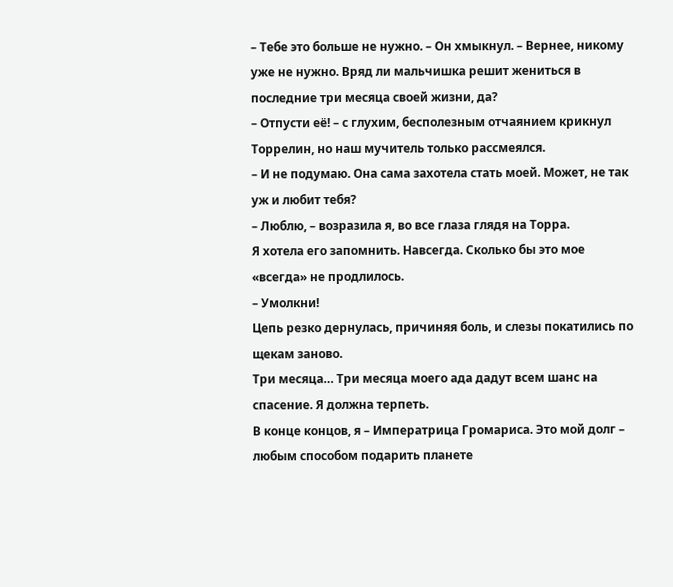– Тебе это больше не нужно. – Он хмыкнул. – Вернее, никому уже не нужно. Вряд ли мальчишка решит жениться в последние три месяца своей жизни, да?
– Отпусти её! – с глухим, бесполезным отчаянием крикнул Торрелин, но наш мучитель только рассмеялся.
– И не подумаю. Она сама захотела стать моей. Может, не так уж и любит тебя?
– Люблю, – возразила я, во все глаза глядя на Торра.
Я хотела его запомнить. Навсегда. Сколько бы это мое «всегда» не продлилось.
– Умолкни!
Цепь резко дернулась, причиняя боль, и слезы покатились по щекам заново.
Три месяца… Три месяца моего ада дадут всем шанс на спасение. Я должна терпеть.
В конце концов, я – Императрица Громариса. Это мой долг – любым способом подарить планете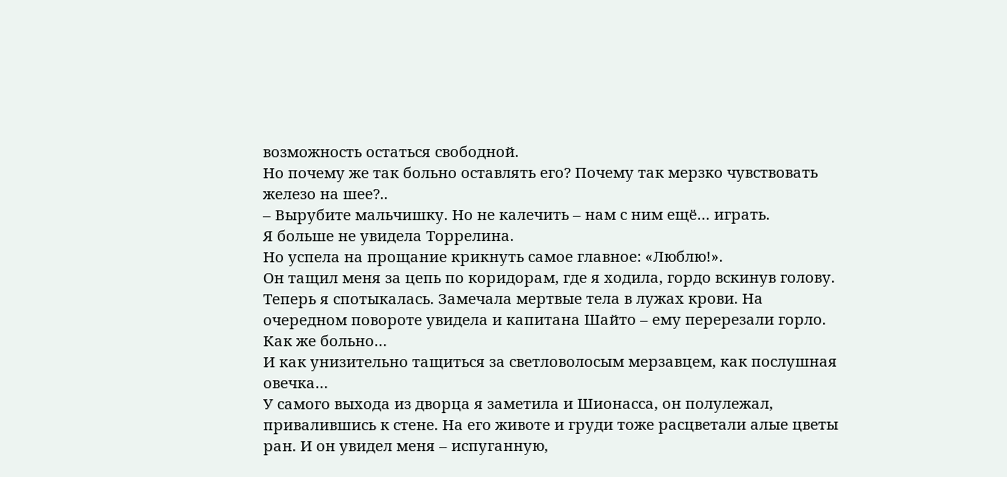возможность остаться свободной.
Но почему же так больно оставлять его? Почему так мерзко чувствовать железо на шее?..
– Вырубите мальчишку. Но не калечить – нам с ним ещё… играть.
Я больше не увидела Торрелина.
Но успела на прощание крикнуть самое главное: «Люблю!».
Он тащил меня за цепь по коридорам, где я ходила, гордо вскинув голову. Теперь я спотыкалась. Замечала мертвые тела в лужах крови. На очередном повороте увидела и капитана Шайто – ему перерезали горло. Как же больно…
И как унизительно тащиться за светловолосым мерзавцем, как послушная овечка…
У самого выхода из дворца я заметила и Шионасса, он полулежал, привалившись к стене. На его животе и груди тоже расцветали алые цветы ран. И он увидел меня – испуганную,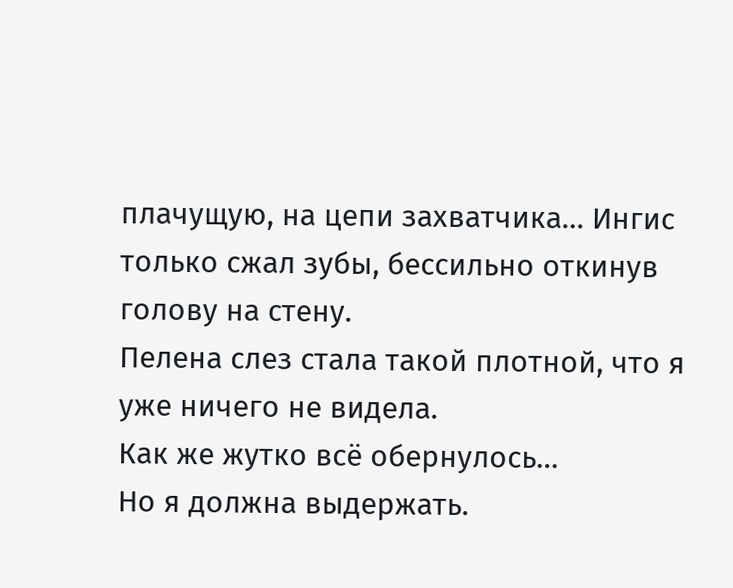плачущую, на цепи захватчика… Ингис только сжал зубы, бессильно откинув голову на стену.
Пелена слез стала такой плотной, что я уже ничего не видела.
Как же жутко всё обернулось…
Но я должна выдержать.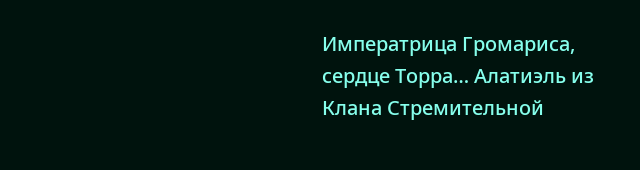Императрица Громариса, сердце Торра… Алатиэль из Клана Стремительной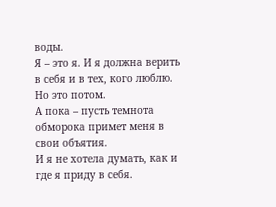воды.
Я – это я. И я должна верить в себя и в тех, кого люблю.
Но это потом.
А пока – пусть темнота обморока примет меня в свои объятия.
И я не хотела думать, как и где я приду в себя.